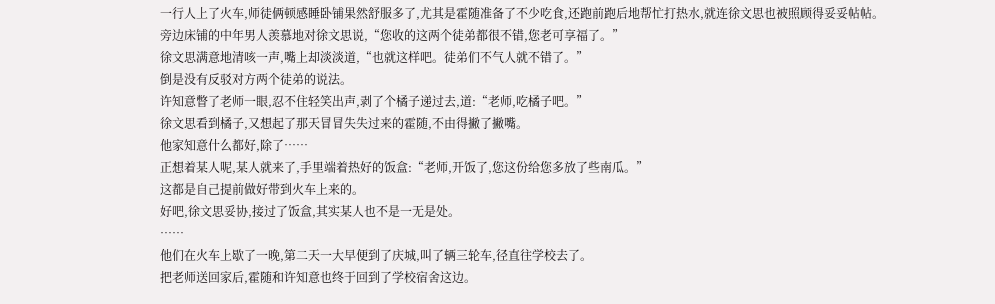一行人上了火车,师徒俩顿感睡卧铺果然舒服多了,尤其是霍随准备了不少吃食,还跑前跑后地帮忙打热水,就连徐文思也被照顾得妥妥帖帖。
旁边床铺的中年男人羡慕地对徐文思说,“您收的这两个徒弟都很不错,您老可享福了。”
徐文思满意地清咳一声,嘴上却淡淡道,“也就这样吧。徒弟们不气人就不错了。”
倒是没有反驳对方两个徒弟的说法。
许知意瞥了老师一眼,忍不住轻笑出声,剥了个橘子递过去,道:“老师,吃橘子吧。”
徐文思看到橘子,又想起了那天冒冒失失过来的霍随,不由得撇了撇嘴。
他家知意什么都好,除了……
正想着某人呢,某人就来了,手里端着热好的饭盒:“老师,开饭了,您这份给您多放了些南瓜。”
这都是自己提前做好带到火车上来的。
好吧,徐文思妥协,接过了饭盒,其实某人也不是一无是处。
……
他们在火车上歇了一晚,第二天一大早便到了庆城,叫了辆三轮车,径直往学校去了。
把老师送回家后,霍随和许知意也终于回到了学校宿舍这边。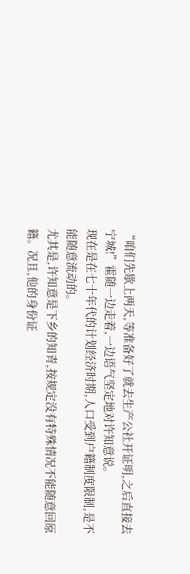“咱们先歇上两天,等准备好了就去生产公社开证明,之后直接去宁城!”霍随一边走着,一边语气坚定地对许知意说。
现在是在七十年代的计划经济时期,人口受到户籍制度限制,是不能随意流动的。
尤其是,许知意是下乡的知青,按规定没有特殊情况不能随意回原籍。况且,他的身份证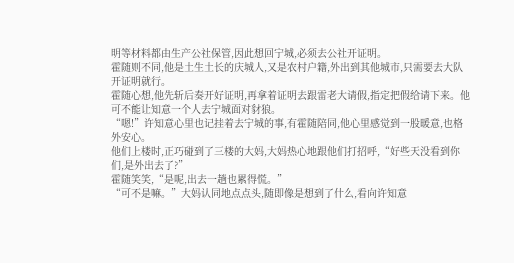明等材料都由生产公社保管,因此想回宁城,必须去公社开证明。
霍随则不同,他是土生土长的庆城人,又是农村户籍,外出到其他城市,只需要去大队开证明就行。
霍随心想,他先斩后奏开好证明,再拿着证明去跟雷老大请假,指定把假给请下来。他可不能让知意一个人去宁城面对豺狼。
“嗯!”许知意心里也记挂着去宁城的事,有霍随陪同,他心里感觉到一股暖意,也格外安心。
他们上楼时,正巧碰到了三楼的大妈,大妈热心地跟他们打招呼,“好些天没看到你们,是外出去了?”
霍随笑笑,“是呢,出去一趟也累得慌。”
“可不是嘛。”大妈认同地点点头,随即像是想到了什么,看向许知意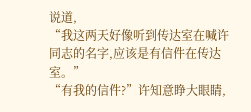说道,
“我这两天好像听到传达室在喊许同志的名字,应该是有信件在传达室。”
“有我的信件?”许知意睁大眼睛,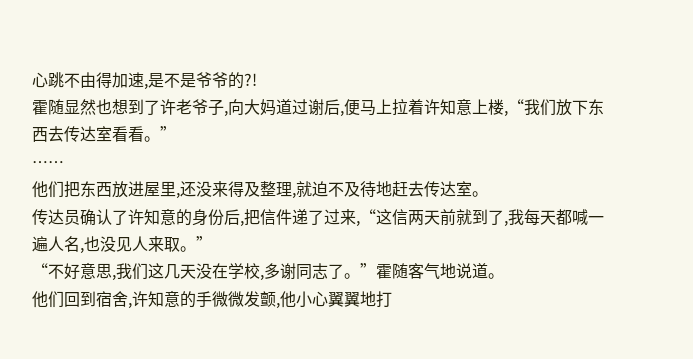心跳不由得加速,是不是爷爷的?!
霍随显然也想到了许老爷子,向大妈道过谢后,便马上拉着许知意上楼,“我们放下东西去传达室看看。”
……
他们把东西放进屋里,还没来得及整理,就迫不及待地赶去传达室。
传达员确认了许知意的身份后,把信件递了过来,“这信两天前就到了,我每天都喊一遍人名,也没见人来取。”
“不好意思,我们这几天没在学校,多谢同志了。”霍随客气地说道。
他们回到宿舍,许知意的手微微发颤,他小心翼翼地打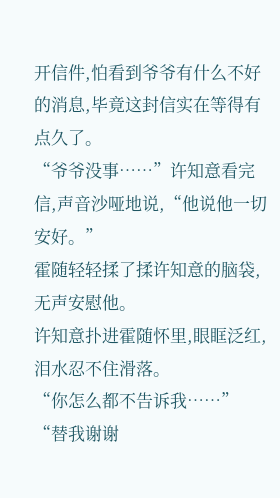开信件,怕看到爷爷有什么不好的消息,毕竟这封信实在等得有点久了。
“爷爷没事……”许知意看完信,声音沙哑地说,“他说他一切安好。”
霍随轻轻揉了揉许知意的脑袋,无声安慰他。
许知意扑进霍随怀里,眼眶泛红,泪水忍不住滑落。
“你怎么都不告诉我……”
“替我谢谢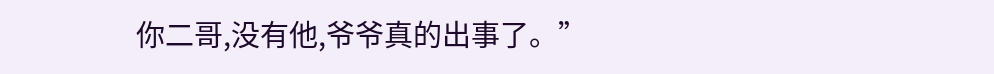你二哥,没有他,爷爷真的出事了。”